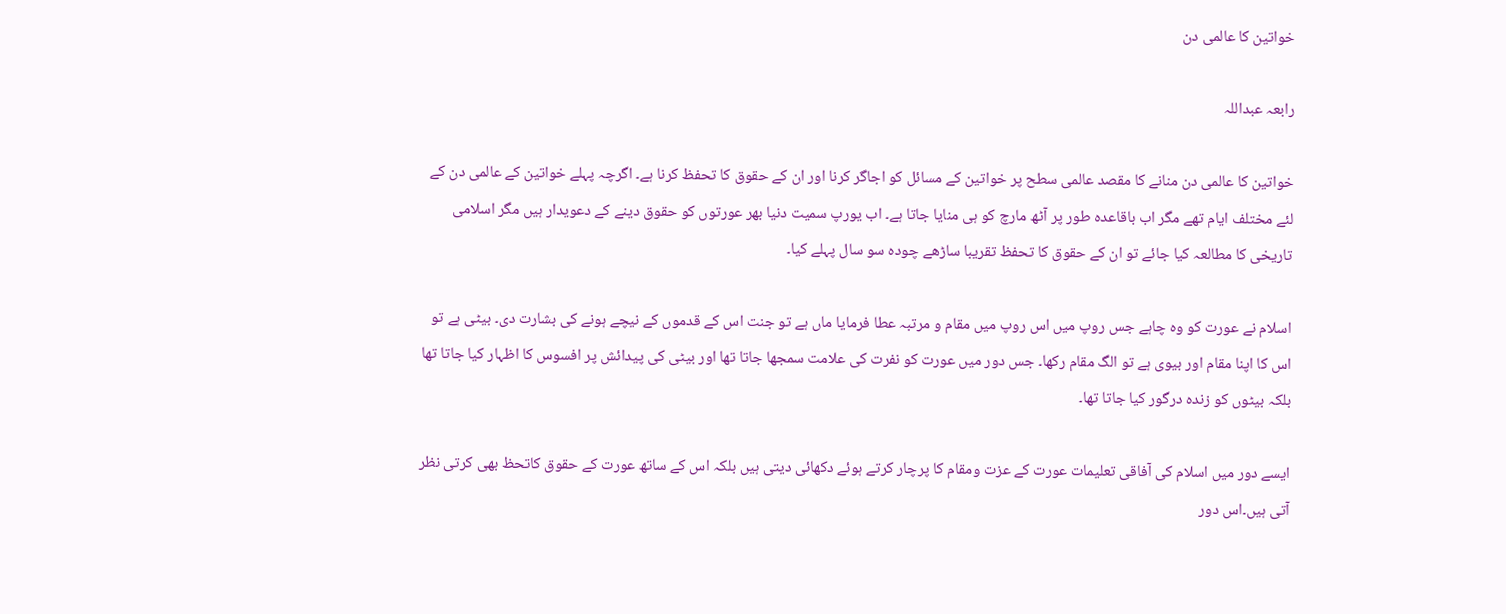خواتین کا عالمی دن

رابعہ عبداللہ

خواتین کا عالمی دن منانے کا مقصد عالمی سطح پر خواتین کے مسائل کو اجاگر کرنا اور ان کے حقوق کا تحفظ کرنا ہے۔ اگرچہ پہلے خواتین کے عالمی دن کے لئے مختلف ایام تھے مگر اب باقاعدہ طور پر آٹھ مارچ کو ہی منایا جاتا ہے۔ اب یورپ سمیت دنیا بھر عورتوں کو حقوق دینے کے دعویدار ہیں مگر اسلامی تاریخی کا مطالعہ کیا جائے تو ان کے حقوق کا تحفظ تقریبا ساڑھے چودہ سو سال پہلے کیا۔

اسلام نے عورت کو وہ چاہے جس روپ میں اس روپ میں مقام و مرتبہ عطا فرمایا ماں ہے تو جنت اس کے قدموں کے نیچے ہونے کی بشارت دی۔ بیٹی ہے تو اس کا اپنا مقام اور بیوی ہے تو الگ مقام رکھا۔ جس دور میں عورت کو نفرت کی علامت سمجھا جاتا تھا اور بیٹی کی پیدائش پر افسوس کا اظہار کیا جاتا تھا بلکہ بیٹوں کو زندہ درگور کیا جاتا تھا۔

ایسے دور میں اسلام کی آفاقی تعلیمات عورت کے عزت ومقام کا پرچار کرتے ہوئے دکھائی دیتی ہیں بلکہ اس کے ساتھ عورت کے حقوق کاتحظ بھی کرتی نظر آتی ہیں۔اس دور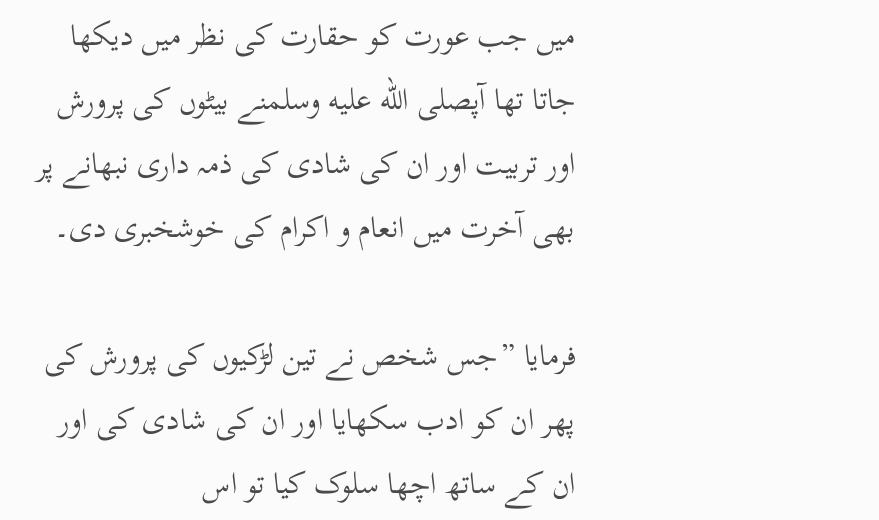میں جب عورت کو حقارت کی نظر میں دیکھا جاتا تھا آپصلى الله عليه وسلمنے بیٹوں کی پرورش اور تربیت اور ان کی شادی کی ذمہ داری نبھانے پر بھی آخرت میں انعام و اکرام کی خوشخبری دی۔

فرمایا ”جس شخص نے تین لڑکیوں کی پرورش کی پھر ان کو ادب سکھایا اور ان کی شادی کی اور ان کے ساتھ اچھا سلوک کیا تو اس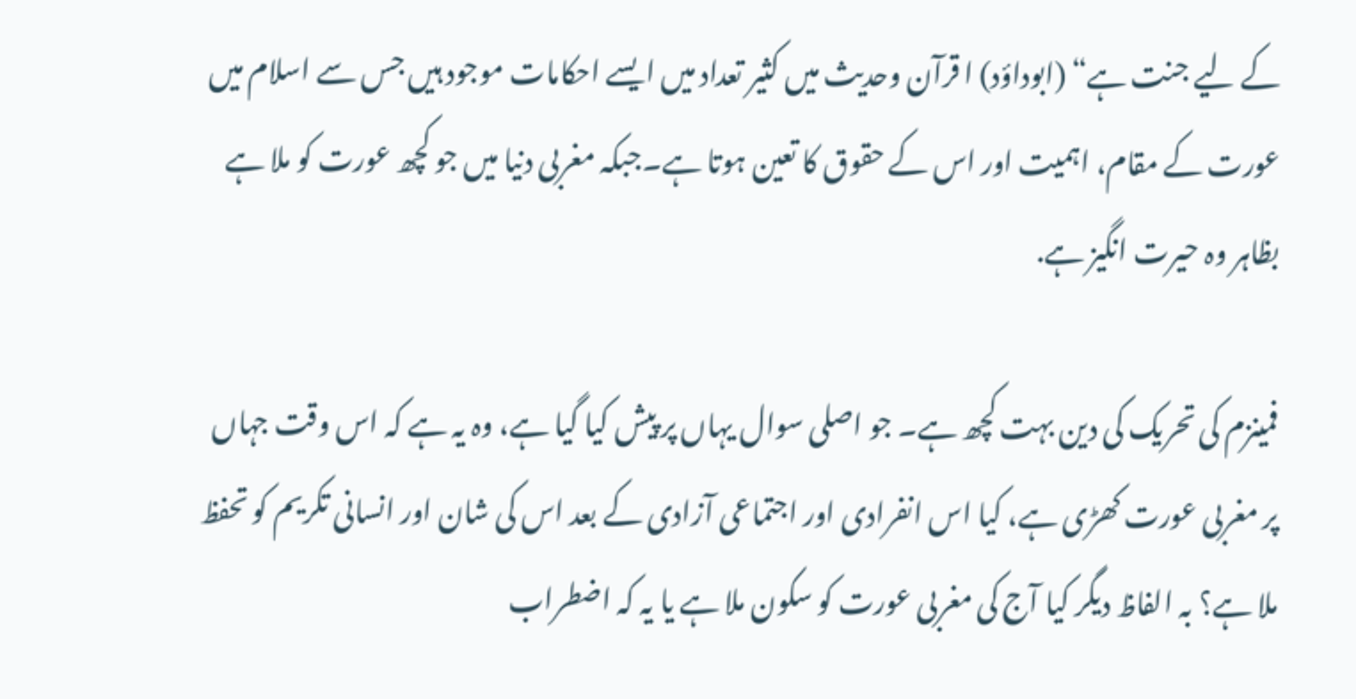کے لیے جنت ہے“ (ابوداؤد) ا قرآن وحدیث میں کثیر تعداد میں ایسے احکامات موجود ہیں جس سے اسلام میں عورت کے مقام، اہمیت اور اس کے حقوق کا تعین ہوتا ہے۔جبکہ مغربی دنیا میں جو کچھ عورت کو ملا ہے بظاہر وہ حیرت انگیز ہے.

فمینزم کی تحریک کی دین بہت کچھ ہے۔ جو اصلی سوال یہاں پر پیش کیا گیا ہے، وہ یہ ہے کہ اس وقت جہاں پر مغربی عورت کھڑی ہے، کیا اس انفرادی اور اجتماعی آزادی کے بعد اس کی شان اور انسانی تکریم کو تحفظ ملا ہے؟ بہ الفاظ دیگر کیا آج کی مغربی عورت کو سکون ملا ہے یا یہ کہ اضطراب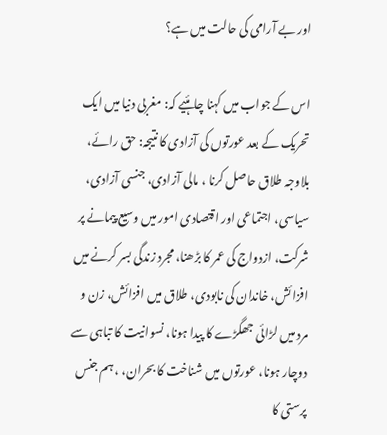اور بے آرامی کی حالت میں ہے؟

اس کے جواب میں کہنا چاہئیے کہ: مغربی دنیا میں ایک تحریک کے بعد عورتوں کی آزادی کا نتیجہ: حق رائے، بلاوجہ طلاق حاصل کرنا ، مالی آزادی، جنسی آزادی، سیاسی، اجتماعی اور اقتصادی امور میں وسیع پیمانے پر شرکت، ازدواج کی عمر کا بڑھنا، مجرد زندگی بسر کرنے میں افزائش، خاندان کی نابودی، طلاق میں افزائش، زن و مرد میں لڑائی جھگڑے کا پیدا ہونا، نسوانیت کا تباہی سے دوچار ہونا، عورتوں میں شناخت کا بحران، ، ہم جنس پرستی کا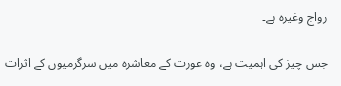رواج وغیرہ ہے۔

جس چیز کی اہمیت ہے، وہ عورت کے معاشرہ میں سرگرمیوں کے اثرات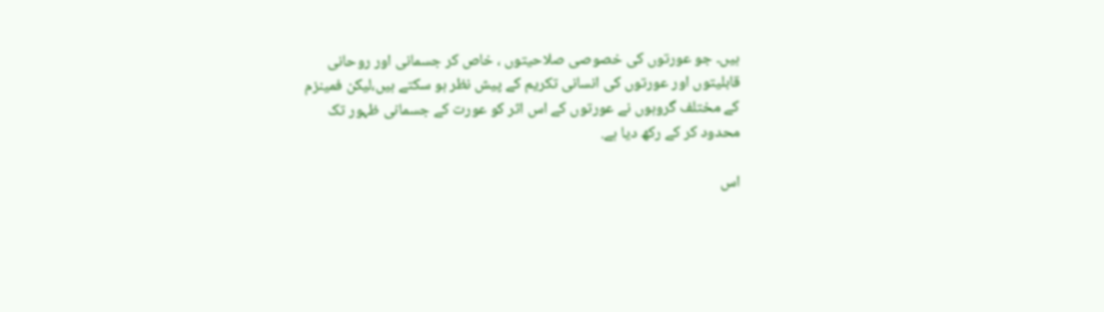ہیں۔ جو عورتوں کی خصوصی صلاحیتوں ، خاص کر جسمانی اور روحانی قابلیتوں اور عورتوں کی انسانی تکریم کے پیش نظر ہو سکتے ہیں،لیکن فمینزم کے مختلف گروہوں نے عورتوں کے اس اثر کو عورت کے جسمانی ظہور تک محدود کر کے رکھ دیا ہے.

اس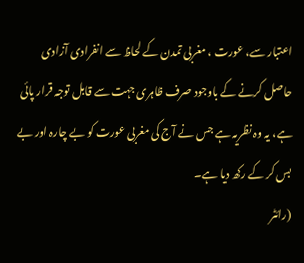اعتبار سے، عورت ، مغربی تمدن کے لحاظ سے انفرادی آزادی حاصل کرنے کے باوجود صرف ظاہری جہت سے قابل توجہ قرار پائی ہے، یہ وہ نظریہ ہے جس نے آج کی مغربی عورت کو بے چارہ اور بے بس کر کے رکھ دیا ہے۔
(رائٹر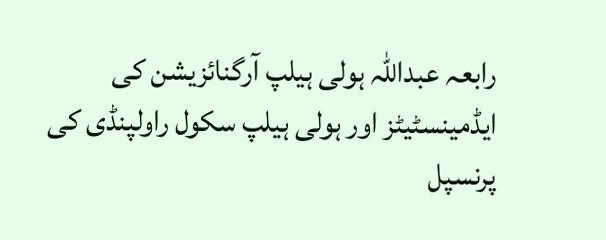رابعہ عبداللہ ہولی ہیلپ آرگنائزیشن کی ایڈمینسٹیٹز اور ہولی ہیلپ سکول راولپنڈی کی پرنسپل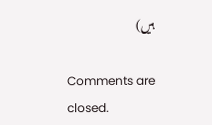ہیں)

Comments are closed.